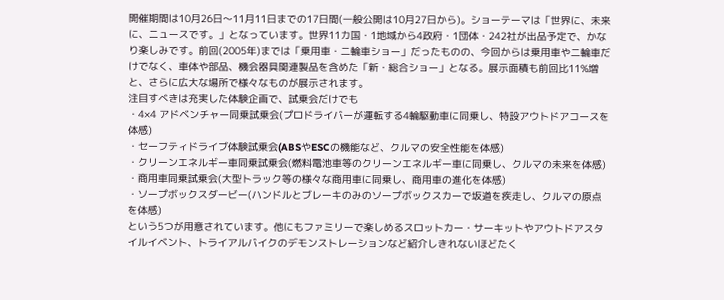開催期間は10月26日〜11月11日までの17日間(一般公開は10月27日から)。ショーテーマは「世界に、未来に、ニュースです。」となっています。世界11カ国・1地域から4政府・1団体・242社が出品予定で、かなり楽しみです。前回(2005年)までは「乗用車・二輪車ショー」だったものの、今回からは乗用車や二輪車だけでなく、車体や部品、機会器具関連製品を含めた「新・総合ショー」となる。展示面積も前回比11%増と、さらに広大な場所で様々なものが展示されます。
注目すべきは充実した体験企画で、試乗会だけでも
・4×4 アドベンチャー同乗試乗会(プロドライバーが運転する4輪駆動車に同乗し、特設アウトドアコースを体感)
・セーフティドライブ体験試乗会(ABSやESCの機能など、クルマの安全性能を体感)
・クリーンエネルギー車同乗試乗会(燃料電池車等のクリーンエネルギー車に同乗し、クルマの未来を体感)
・商用車同乗試乗会(大型トラック等の様々な商用車に同乗し、商用車の進化を体感)
・ソープボックスダービー(ハンドルとブレーキのみのソープボックスカーで坂道を疾走し、クルマの原点を体感)
という5つが用意されています。他にもファミリーで楽しめるスロットカー・サーキットやアウトドアスタイルイベント、トライアルバイクのデモンストレーションなど紹介しきれないほどたく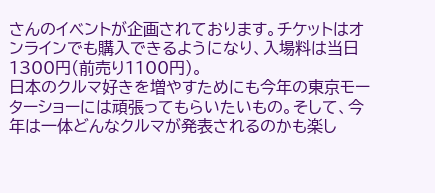さんのイベントが企画されております。チケットはオンラインでも購入できるようになり、入場料は当日1300円(前売り1100円)。
日本のクルマ好きを増やすためにも今年の東京モーターショーには頑張ってもらいたいもの。そして、今年は一体どんなクルマが発表されるのかも楽し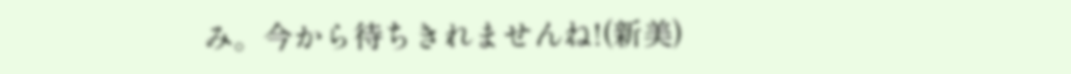み。今から待ちきれませんね!(新美)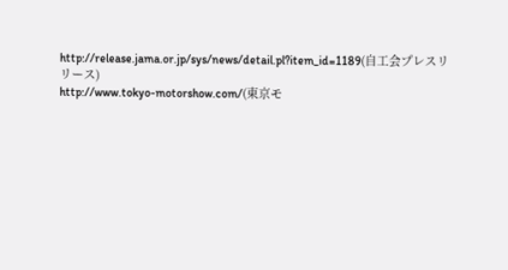http://release.jama.or.jp/sys/news/detail.pl?item_id=1189(自工会プレスリ
リース)
http://www.tokyo-motorshow.com/(東京モ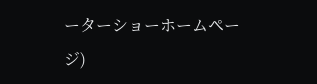ーターショーホームページ)